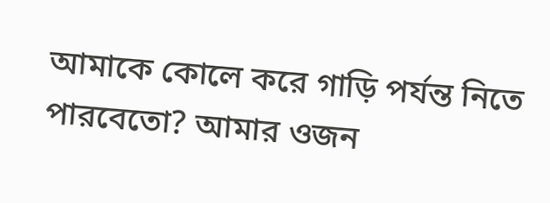আমাকে কোলে করে গাড়ি পর্যন্ত নিতে পারবেতো? আমার ওজন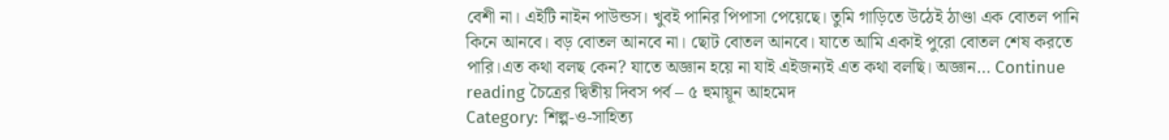বেশী না। এইটি নাইন পাউন্ডস। খুবই পানির পিপাসা পেয়েছে। তুমি গাড়িতে উঠেই ঠাণ্ডা এক বোতল পানি কিনে আনবে। বড় বোতল আনবে না। ছোট বোতল আনবে। যাতে আমি একাই পুরো বোতল শেষ করতে পারি।এত কথা বলছ কেন? যাতে অজ্ঞান হয়ে না যাই এইজন্যই এত কথা বলছি। অজ্ঞান… Continue reading চৈত্রের দ্বিতীয় দিবস পর্ব – ৫ হুমায়ূন আহমেদ
Category: শিল্প-ও-সাহিত্য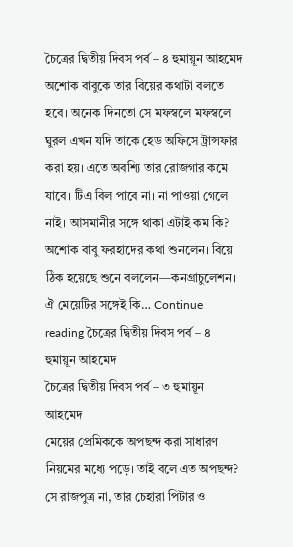চৈত্রের দ্বিতীয় দিবস পর্ব – ৪ হুমায়ূন আহমেদ
অশোক বাবুকে তার বিয়ের কথাটা বলতে হবে। অনেক দিনতো সে মফস্বলে মফস্বলে ঘুরল এখন যদি তাকে হেড অফিসে ট্রান্সফার করা হয়। এতে অবশ্যি তার রোজগার কমে যাবে। টিএ বিল পাবে না। না পাওয়া গেলে নাই। আসমানীর সঙ্গে থাকা এটাই কম কি? অশোক বাবু ফরহাদের কথা শুনলেন। বিয়ে ঠিক হয়েছে শুনে বললেন—কনগ্রাচুলেশন। ঐ মেয়েটির সঙ্গেই কি… Continue reading চৈত্রের দ্বিতীয় দিবস পর্ব – ৪ হুমায়ূন আহমেদ
চৈত্রের দ্বিতীয় দিবস পর্ব – ৩ হুমায়ূন আহমেদ
মেয়ের প্রেমিককে অপছন্দ করা সাধারণ নিয়মের মধ্যে পড়ে। তাই বলে এত অপছন্দ? সে রাজপুত্র না, তার চেহারা পিটার ও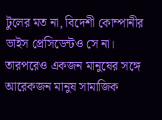টুলের মত না, বিদেশী কোম্পানীর ভাইস প্রেসিডেন্টও সে না। তারপরেও একজন মানুষের সঙ্গে আরেকজন মানুষ সামাজিক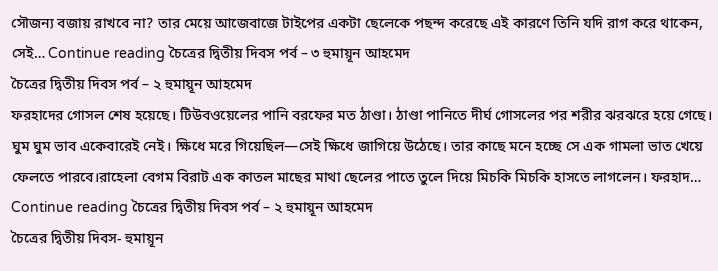সৌজন্য বজায় রাখবে না? তার মেয়ে আজেবাজে টাইপের একটা ছেলেকে পছন্দ করেছে এই কারণে তিনি যদি রাগ করে থাকেন, সেই… Continue reading চৈত্রের দ্বিতীয় দিবস পর্ব – ৩ হুমায়ূন আহমেদ
চৈত্রের দ্বিতীয় দিবস পর্ব – ২ হুমায়ূন আহমেদ
ফরহাদের গোসল শেষ হয়েছে। টিউবওয়েলের পানি বরফের মত ঠাণ্ডা। ঠাণ্ডা পানিতে দীর্ঘ গোসলের পর শরীর ঝরঝরে হয়ে গেছে। ঘুম ঘুম ভাব একেবারেই নেই। ক্ষিধে মরে গিয়েছিল—সেই ক্ষিধে জাগিয়ে উঠেছে। তার কাছে মনে হচ্ছে সে এক গামলা ভাত খেয়ে ফেলতে পারবে।রাহেলা বেগম বিরাট এক কাতল মাছের মাথা ছেলের পাতে তুলে দিয়ে মিচকি মিচকি হাসতে লাগলেন। ফরহাদ… Continue reading চৈত্রের দ্বিতীয় দিবস পর্ব – ২ হুমায়ূন আহমেদ
চৈত্রের দ্বিতীয় দিবস- হুমায়ূন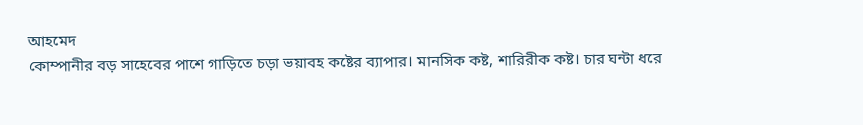আহমেদ
কোম্পানীর বড় সাহেবের পাশে গাড়িতে চড়া ভয়াবহ কষ্টের ব্যাপার। মানসিক কষ্ট, শারিরীক কষ্ট। চার ঘন্টা ধরে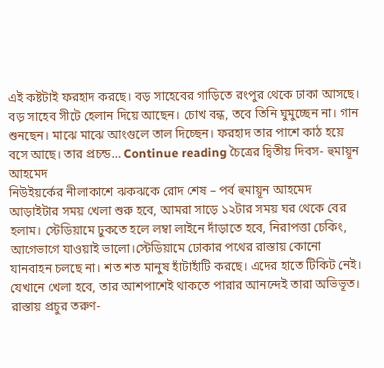এই কষ্টটাই ফরহাদ করছে। বড় সাহেবের গাড়িতে রংপুর থেকে ঢাকা আসছে। বড় সাহেব সীটে হেলান দিয়ে আছেন। চোখ বন্ধ, তবে তিনি ঘুমুচ্ছেন না। গান শুনছেন। মাঝে মাঝে আংগুলে তাল দিচ্ছেন। ফরহাদ তার পাশে কাঠ হয়ে বসে আছে। তার প্রচন্ড… Continue reading চৈত্রের দ্বিতীয় দিবস- হুমায়ূন আহমেদ
নিউইয়র্কের নীলাকাশে ঝকঝকে রোদ শেষ – পর্ব হুমায়ূন আহমেদ
আড়াইটার সময় খেলা শুরু হবে, আমরা সাড়ে ১২টার সময় ঘর থেকে বের হলাম। স্টেডিয়ামে ঢুকতে হলে লম্বা লাইনে দাঁড়াতে হবে, নিরাপত্তা চেকিং, আগেভাগে যাওয়াই ভালো।স্টেডিয়ামে ঢোকার পথের রাস্তায় কোনো যানবাহন চলছে না। শত শত মানুষ হাঁটাহাঁটি করছে। এদের হাতে টিকিট নেই। যেখানে খেলা হবে, তার আশপাশেই থাকতে পারার আনন্দেই তারা অভিভূত। রাস্তায় প্রচুর তরুণ-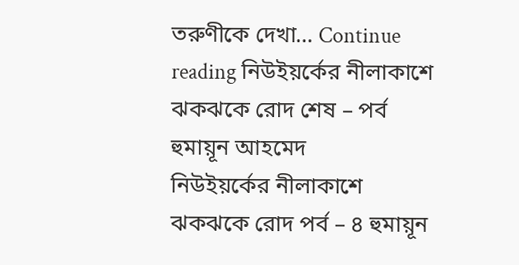তরুণীকে দেখা… Continue reading নিউইয়র্কের নীলাকাশে ঝকঝকে রোদ শেষ – পর্ব হুমায়ূন আহমেদ
নিউইয়র্কের নীলাকাশে ঝকঝকে রোদ পর্ব – ৪ হুমায়ূন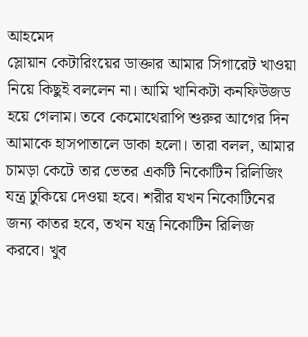আহমেদ
স্লোয়ান কেটারিংয়ের ডাক্তার আমার সিগারেট খাওয়া নিয়ে কিছুই বললেন না। আমি খানিকটা কনফিউজড হয়ে গেলাম। তবে কেমোথেরাপি শুরুর আগের দিন আমাকে হাসপাতালে ডাকা হলো। তারা বলল, আমার চামড়া কেটে তার ভেতর একটি নিকোটিন রিলিজিং যন্ত্র ঢুকিয়ে দেওয়া হবে। শরীর যখন নিকোটিনের জন্য কাতর হবে, তখন যন্ত্র নিকোটিন রিলিজ করবে। খুব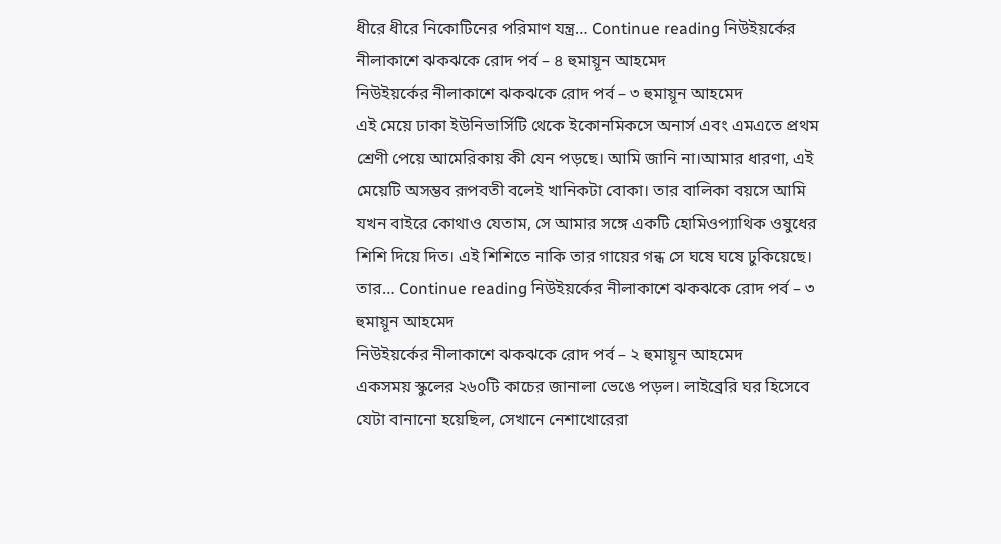ধীরে ধীরে নিকোটিনের পরিমাণ যন্ত্র… Continue reading নিউইয়র্কের নীলাকাশে ঝকঝকে রোদ পর্ব – ৪ হুমায়ূন আহমেদ
নিউইয়র্কের নীলাকাশে ঝকঝকে রোদ পর্ব – ৩ হুমায়ূন আহমেদ
এই মেয়ে ঢাকা ইউনিভার্সিটি থেকে ইকোনমিকসে অনার্স এবং এমএতে প্রথম শ্রেণী পেয়ে আমেরিকায় কী যেন পড়ছে। আমি জানি না।আমার ধারণা, এই মেয়েটি অসম্ভব রূপবতী বলেই খানিকটা বোকা। তার বালিকা বয়সে আমি যখন বাইরে কোথাও যেতাম, সে আমার সঙ্গে একটি হোমিওপ্যাথিক ওষুধের শিশি দিয়ে দিত। এই শিশিতে নাকি তার গায়ের গন্ধ সে ঘষে ঘষে ঢুকিয়েছে। তার… Continue reading নিউইয়র্কের নীলাকাশে ঝকঝকে রোদ পর্ব – ৩ হুমায়ূন আহমেদ
নিউইয়র্কের নীলাকাশে ঝকঝকে রোদ পর্ব – ২ হুমায়ূন আহমেদ
একসময় স্কুলের ২৬০টি কাচের জানালা ভেঙে পড়ল। লাইব্রেরি ঘর হিসেবে যেটা বানানো হয়েছিল, সেখানে নেশাখোরেরা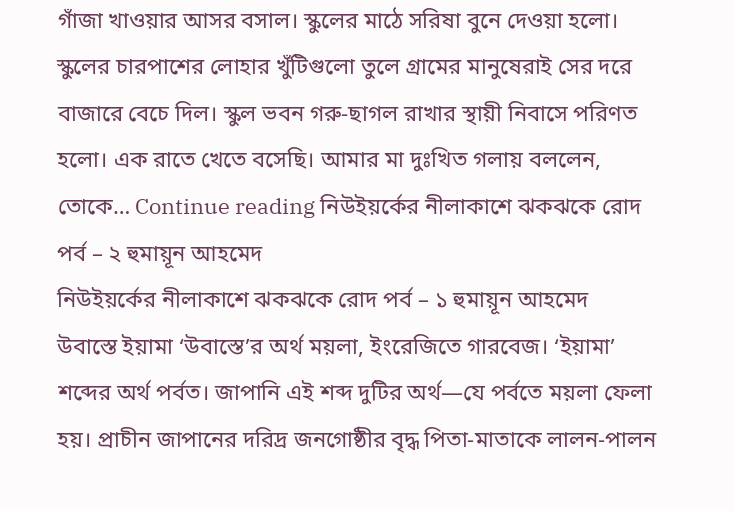গাঁজা খাওয়ার আসর বসাল। স্কুলের মাঠে সরিষা বুনে দেওয়া হলো। স্কুলের চারপাশের লোহার খুঁটিগুলো তুলে গ্রামের মানুষেরাই সের দরে বাজারে বেচে দিল। স্কুল ভবন গরু-ছাগল রাখার স্থায়ী নিবাসে পরিণত হলো। এক রাতে খেতে বসেছি। আমার মা দুঃখিত গলায় বললেন, তোকে… Continue reading নিউইয়র্কের নীলাকাশে ঝকঝকে রোদ পর্ব – ২ হুমায়ূন আহমেদ
নিউইয়র্কের নীলাকাশে ঝকঝকে রোদ পর্ব – ১ হুমায়ূন আহমেদ
উবাস্তে ইয়ামা ‘উবাস্তে’র অর্থ ময়লা, ইংরেজিতে গারবেজ। ‘ইয়ামা’ শব্দের অর্থ পর্বত। জাপানি এই শব্দ দুটির অর্থ—যে পর্বতে ময়লা ফেলা হয়। প্রাচীন জাপানের দরিদ্র জনগোষ্ঠীর বৃদ্ধ পিতা-মাতাকে লালন-পালন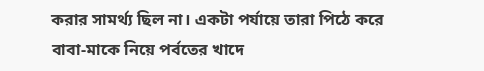করার সামর্থ্য ছিল না। একটা পর্যায়ে তারা পিঠে করে বাবা-মাকে নিয়ে পর্বতের খাদে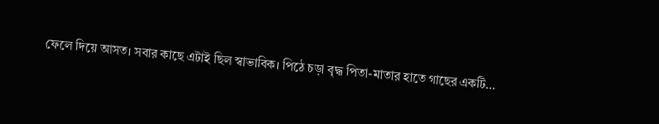ফেলে দিয়ে আসত। সবার কাছে এটাই ছিল স্বাভাবিক। পিঠে চড়া বৃদ্ধ পিতা-মাতার হাতে গাছের একটি…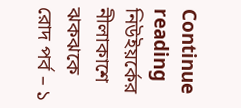Continue reading নিউইয়র্কের নীলাকাশে ঝকঝকে রোদ পর্ব – ১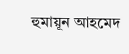হুমায়ূন আহমেদ